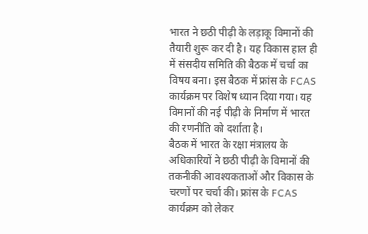भारत ने छठी पीढ़ी के लड़ाकू विमानों की तैयारी शुरू कर दी है। यह विकास हाल ही में संसदीय समिति की बैठक में चर्चा का विषय बना। इस बैठक में फ्रांस के FCAS कार्यक्रम पर विशेष ध्यान दिया गया। यह विमानों की नई पीढ़ी के निर्माण में भारत की रणनीति को दर्शाता है।
बैठक में भारत के रक्षा मंत्रालय के अधिकारियों ने छठी पीढ़ी के विमानों की तकनीकी आवश्यकताओं और विकास के चरणों पर चर्चा की। फ्रांस के FCAS कार्यक्रम को लेकर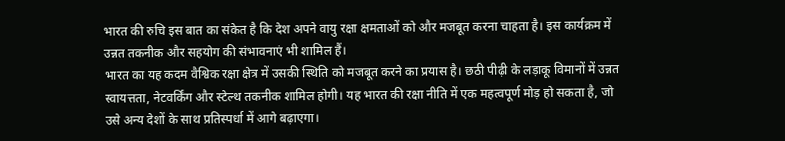भारत की रुचि इस बात का संकेत है कि देश अपने वायु रक्षा क्षमताओं को और मजबूत करना चाहता है। इस कार्यक्रम में उन्नत तकनीक और सहयोग की संभावनाएं भी शामिल हैं।
भारत का यह कदम वैश्विक रक्षा क्षेत्र में उसकी स्थिति को मजबूत करने का प्रयास है। छठी पीढ़ी के लड़ाकू विमानों में उन्नत स्वायत्तता, नेटवर्किंग और स्टेल्थ तकनीक शामिल होगी। यह भारत की रक्षा नीति में एक महत्वपूर्ण मोड़ हो सकता है, जो उसे अन्य देशों के साथ प्रतिस्पर्धा में आगे बढ़ाएगा।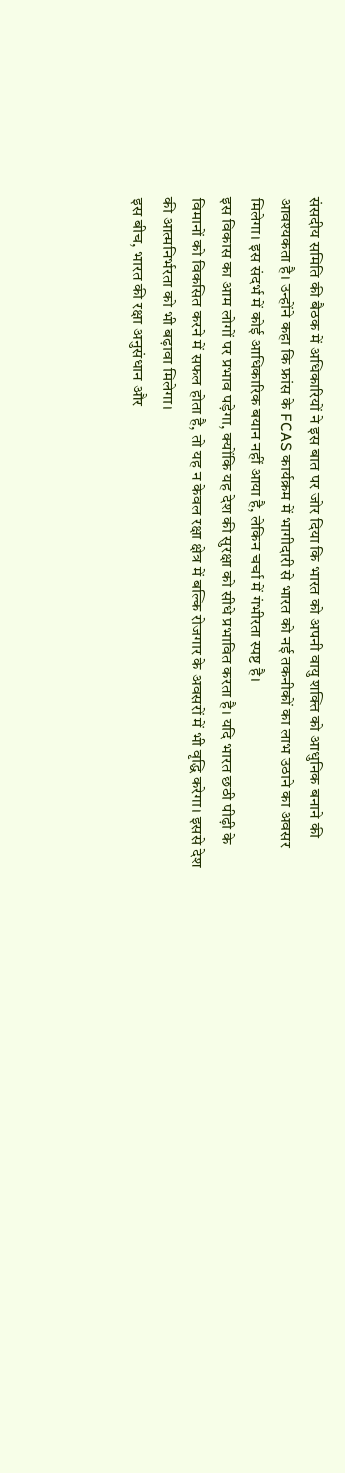संसदीय समिति की बैठक में अधिकारियों ने इस बात पर जोर दिया कि भारत को अपनी वायु शक्ति को आधुनिक बनाने की आवश्यकता है। उन्होंने कहा कि फ्रांस के FCAS कार्यक्रम में भागीदारी से भारत को नई तकनीकों का लाभ उठाने का अवसर मिलेगा। इस संदर्भ में कोई आधिकारिक बयान नहीं आया है, लेकिन चर्चा में गंभीरता स्पष्ट है।
इस विकास का आम लोगों पर प्रभाव पड़ेगा, क्योंकि यह देश की सुरक्षा को सीधे प्रभावित करता है। यदि भारत छठी पीढ़ी के विमानों को विकसित करने में सफल होता है, तो यह न केवल रक्षा क्षेत्र में बल्कि रोजगार के अवसरों में भी वृद्धि करेगा। इससे देश की आत्मनिर्भरता को भी बढ़ावा मिलेगा।
इस बीच, भारत की रक्षा अनुसंधान और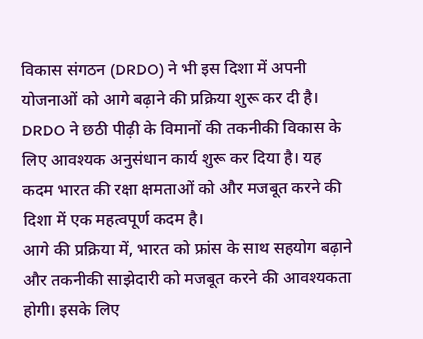विकास संगठन (DRDO) ने भी इस दिशा में अपनी योजनाओं को आगे बढ़ाने की प्रक्रिया शुरू कर दी है। DRDO ने छठी पीढ़ी के विमानों की तकनीकी विकास के लिए आवश्यक अनुसंधान कार्य शुरू कर दिया है। यह कदम भारत की रक्षा क्षमताओं को और मजबूत करने की दिशा में एक महत्वपूर्ण कदम है।
आगे की प्रक्रिया में, भारत को फ्रांस के साथ सहयोग बढ़ाने और तकनीकी साझेदारी को मजबूत करने की आवश्यकता होगी। इसके लिए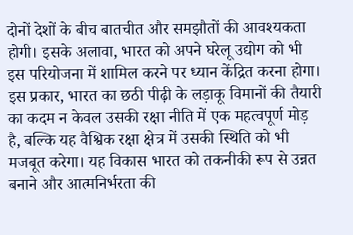दोनों देशों के बीच बातचीत और समझौतों की आवश्यकता होगी। इसके अलावा, भारत को अपने घरेलू उद्योग को भी इस परियोजना में शामिल करने पर ध्यान केंद्रित करना होगा।
इस प्रकार, भारत का छठी पीढ़ी के लड़ाकू विमानों की तैयारी का कदम न केवल उसकी रक्षा नीति में एक महत्वपूर्ण मोड़ है, बल्कि यह वैश्विक रक्षा क्षेत्र में उसकी स्थिति को भी मजबूत करेगा। यह विकास भारत को तकनीकी रूप से उन्नत बनाने और आत्मनिर्भरता की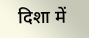दिशा में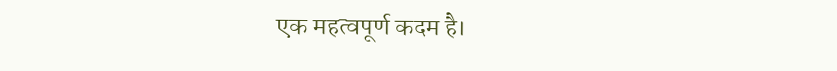एक महत्वपूर्ण कदम है।